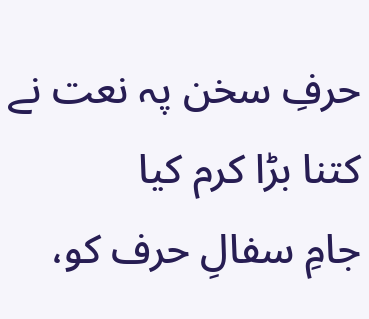حرفِ سخن پہ نعت نے کتنا بڑا کرم کیا
جامِ سفالِ حرف کو،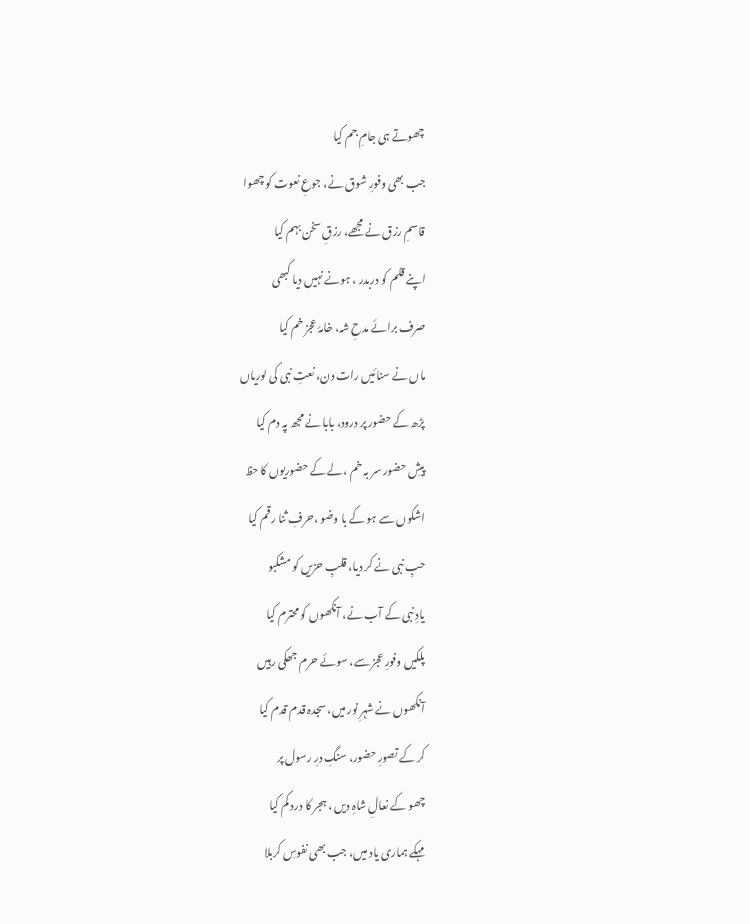چھوتے ہی جامِ جم کیا
جب بھی وفورِ شوق نے، جوعِ نعوت کو چھوا
قاسمِ رزق نے مجھے، رزقِ سخن بہم کیا
اپنے قلم کو دربدر ، ہونے نہیں دیا کبھی
صرف برائے مدحِ شہ، خامۂ عجز خم کیا
ماں نے سنائیں رات دن، نعتِ نبی کی لوریاں
پڑھ کے حضور پر درود، بابا نے مجھ پہ دم کیا
پیشِ حضور سر بہ خم ،لے کے حضوریوں کا حظ
اشکوں سے ہو کے با وضو ،حرفِ ثنا رقم کیا
حبِ نبی نے کر دیا، قلبِ حزیں کو مشکبو
یادِ نبی کے آب نے، آنکھوں کو محترم کیا
پلکیں وفورِ عجز سے، سوئے حرم جھکی رہِیں
آنکھوں نے شہرِ نور میں، سجدہ قدم قدم کیا
کر کے تصورِ حضور، سنگِ درِ رسول پر
چھو کے نعالِ شاہِ دیں ، ہجر کا درد کم کیا
مہکے ہماری یاد میں، جب بھی نفوسِ کربلا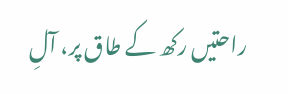راحتیں رکھ کے طاق پر، آلِ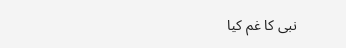نبی کا غم کیا